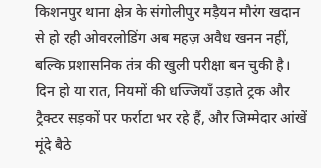किशनपुर थाना क्षेत्र के संगोलीपुर मड़ैयन मौरंग खदान से हो रही ओवरलोडिंग अब महज़ अवैध खनन नहीं, बल्कि प्रशासनिक तंत्र की खुली परीक्षा बन चुकी है। दिन हो या रात, नियमों की धज्जियाँ उड़ाते ट्रक और ट्रैक्टर सड़कों पर फर्राटा भर रहे हैं, और जिम्मेदार आंखें मूंदे बैठे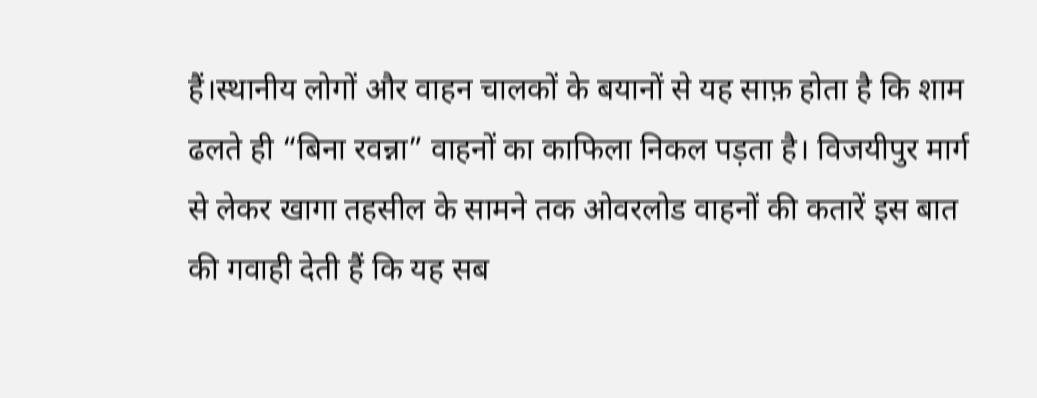हैं।स्थानीय लोगों और वाहन चालकों के बयानों से यह साफ़ होता है कि शाम ढलते ही “बिना रवन्ना” वाहनों का काफिला निकल पड़ता है। विजयीपुर मार्ग से लेकर खागा तहसील के सामने तक ओवरलोड वाहनों की कतारें इस बात की गवाही देती हैं कि यह सब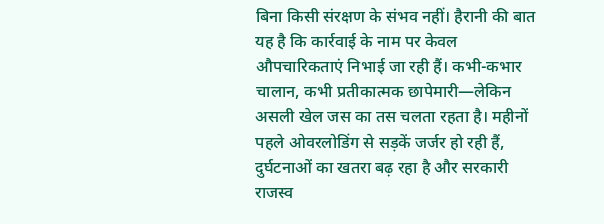बिना किसी संरक्षण के संभव नहीं। हैरानी की बात यह है कि कार्रवाई के नाम पर केवल औपचारिकताएं निभाई जा रही हैं। कभी-कभार चालान, कभी प्रतीकात्मक छापेमारी—लेकिन असली खेल जस का तस चलता रहता है। महीनों पहले ओवरलोडिंग से सड़कें जर्जर हो रही हैं, दुर्घटनाओं का खतरा बढ़ रहा है और सरकारी राजस्व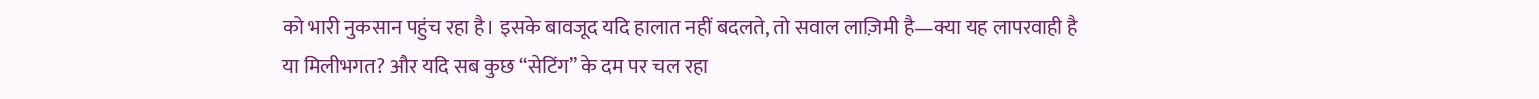को भारी नुकसान पहुंच रहा है। इसके बावजूद यदि हालात नहीं बदलते, तो सवाल लाज़िमी है—क्या यह लापरवाही है या मिलीभगत? और यदि सब कुछ “सेटिंग” के दम पर चल रहा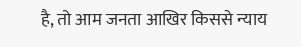है, तो आम जनता आखिर किससे न्याय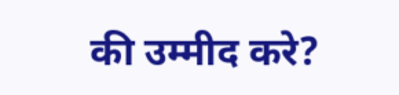की उम्मीद करे?